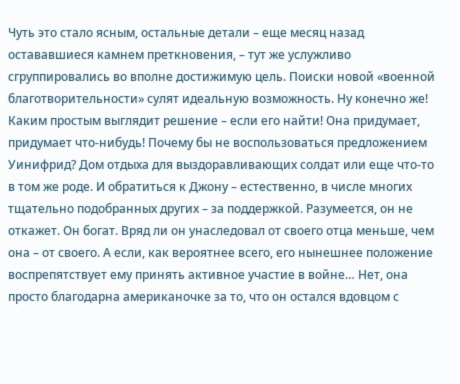Чуть это стало ясным, остальные детали – еще месяц назад остававшиеся камнем преткновения, – тут же услужливо сгруппировались во вполне достижимую цель. Поиски новой «военной благотворительности» сулят идеальную возможность. Ну конечно же! Каким простым выглядит решение – если его найти! Она придумает, придумает что-нибудь! Почему бы не воспользоваться предложением Уинифрид? Дом отдыха для выздоравливающих солдат или еще что-то в том же роде. И обратиться к Джону – естественно, в числе многих тщательно подобранных других – за поддержкой. Разумеется, он не откажет. Он богат. Вряд ли он унаследовал от своего отца меньше, чем она – от своего. А если, как вероятнее всего, его нынешнее положение воспрепятствует ему принять активное участие в войне… Нет, она просто благодарна американочке за то, что он остался вдовцом с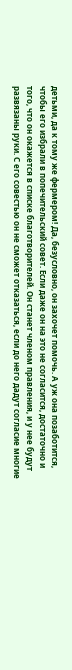детьми, да к тому же фермером! Да, безусловно, он захочет помочь. А уж она позаботится, чтобы его избрали в попечительский совет. Если даже он на это не согласится, достаточно и того, что он окажется в списке благотворителей. Он станет членом правления, и у нее будут развязаны руки. С его совестью он не сможет отказаться, если до него дадут согласие многие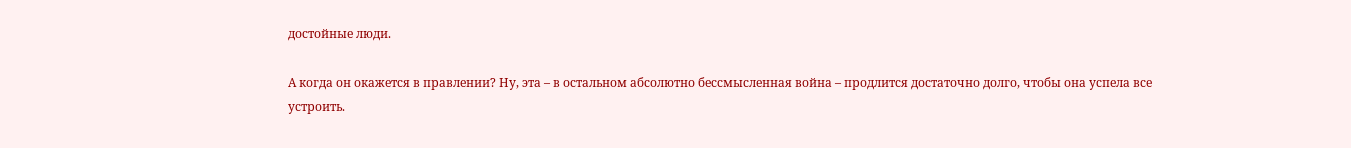достойные люди.

А когда он окажется в правлении? Ну, эта – в остальном абсолютно бессмысленная война – продлится достаточно долго, чтобы она успела все устроить.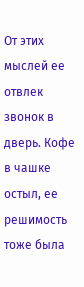От этих мыслей ее отвлек звонок в дверь. Кофе в чашке остыл, ее решимость тоже была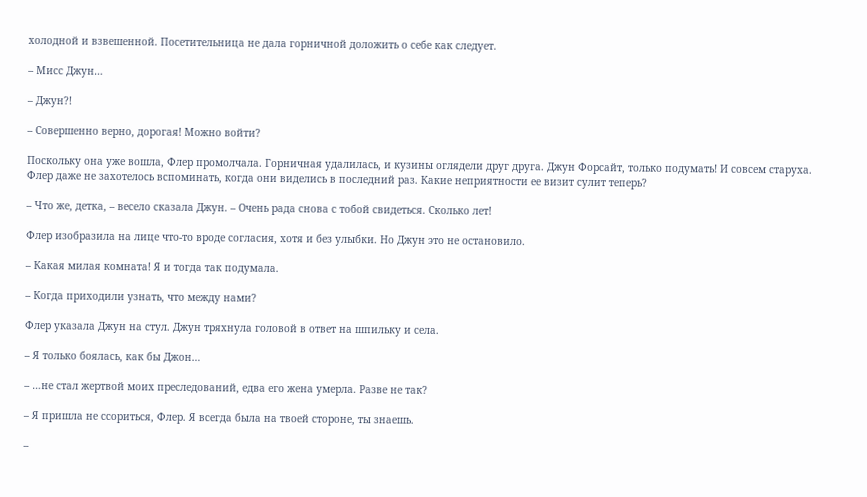холодной и взвешенной. Посетительница не дала горничной доложить о себе как следует.

– Мисс Джун…

– Джун?!

– Совершенно верно, дорогая! Можно войти?

Поскольку она уже вошла, Флер промолчала. Горничная удалилась, и кузины оглядели друг друга. Джун Форсайт, только подумать! И совсем старуха. Флер даже не захотелось вспоминать, когда они виделись в последний раз. Какие неприятности ее визит сулит теперь?

– Что же, детка, – весело сказала Джун. – Очень рада снова с тобой свидеться. Сколько лет!

Флер изобразила на лице что-то вроде согласия, хотя и без улыбки. Но Джун это не остановило.

– Какая милая комната! Я и тогда так подумала.

– Когда приходили узнать, что между нами?

Флер указала Джун на стул. Джун тряхнула головой в ответ на шпильку и села.

– Я только боялась, как бы Джон…

– …не стал жертвой моих преследований, едва его жена умерла. Разве не так?

– Я пришла не ссориться, Флер. Я всегда была на твоей стороне, ты знаешь.

–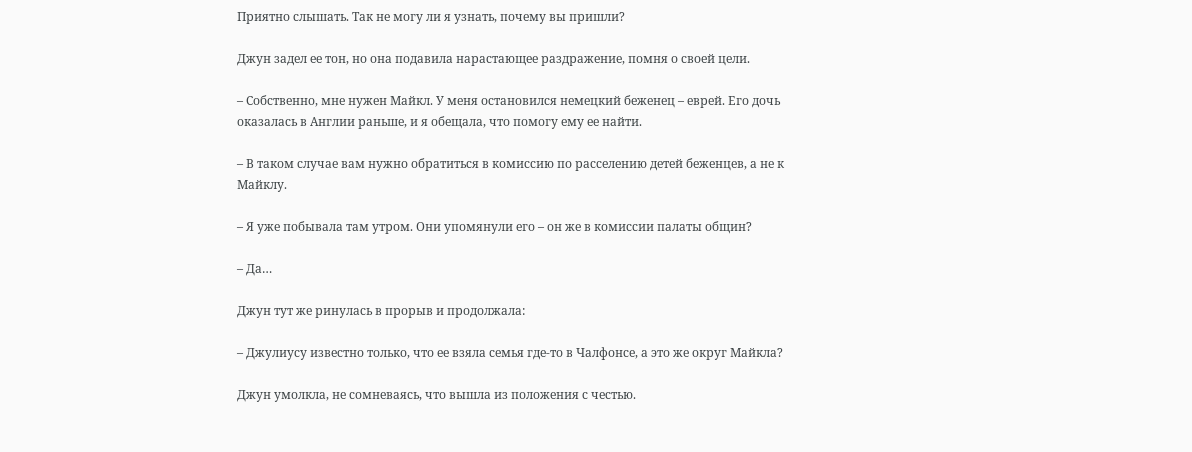Приятно слышать. Так не могу ли я узнать, почему вы пришли?

Джун задел ее тон, но она подавила нарастающее раздражение, помня о своей цели.

– Собственно, мне нужен Майкл. У меня остановился немецкий беженец – еврей. Его дочь оказалась в Англии раньше, и я обещала, что помогу ему ее найти.

– В таком случае вам нужно обратиться в комиссию по расселению детей беженцев, а не к Майклу.

– Я уже побывала там утром. Они упомянули его – он же в комиссии палаты общин?

– Да…

Джун тут же ринулась в прорыв и продолжала:

– Джулиусу известно только, что ее взяла семья где-то в Чалфонсе, а это же округ Майкла?

Джун умолкла, не сомневаясь, что вышла из положения с честью.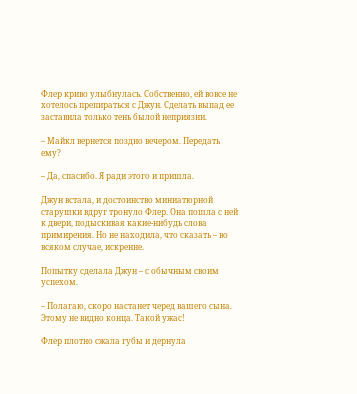Флер криво улыбнулась. Собственно, ей вовсе не хотелось препираться с Джун. Сделать выпад ее заставила только тень былой неприязни.

– Майкл вернется поздно вечером. Передать ему?

– Да, спасибо. Я ради этого и пришла.

Джун встала, и достоинство миниатюрной старушки вдруг тронуло Флер. Она пошла с ней к двери, подыскивая какие-нибудь слова примирения. Но не находила, что сказать – во всяком случае, искренне.

Попытку сделала Джун – с обычным своим успехом.

– Полагаю, скоро настанет черед вашего сына. Этому не видно конца. Такой ужас!

Флер плотно сжала губы и дернула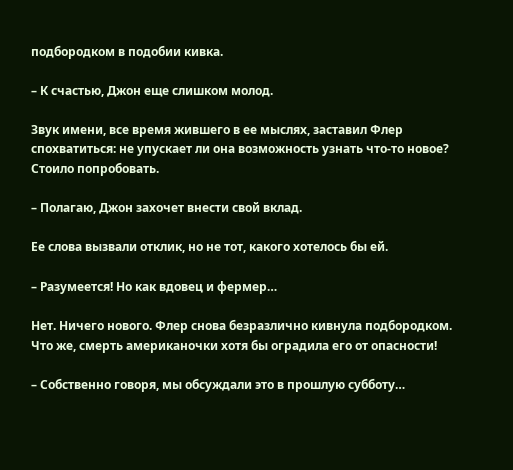подбородком в подобии кивка.

– К счастью, Джон еще слишком молод.

Звук имени, все время жившего в ее мыслях, заставил Флер спохватиться: не упускает ли она возможность узнать что-то новое? Стоило попробовать.

– Полагаю, Джон захочет внести свой вклад.

Ее слова вызвали отклик, но не тот, какого хотелось бы ей.

– Разумеется! Но как вдовец и фермер…

Нет. Ничего нового. Флер снова безразлично кивнула подбородком. Что же, смерть американочки хотя бы оградила его от опасности!

– Собственно говоря, мы обсуждали это в прошлую субботу…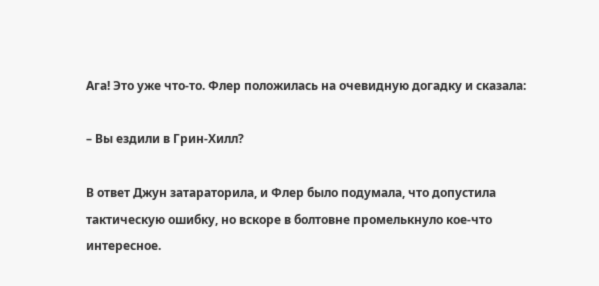Ага! Это уже что-то. Флер положилась на очевидную догадку и сказала:

– Вы ездили в Грин-Хилл?

В ответ Джун затараторила, и Флер было подумала, что допустила тактическую ошибку, но вскоре в болтовне промелькнуло кое-что интересное.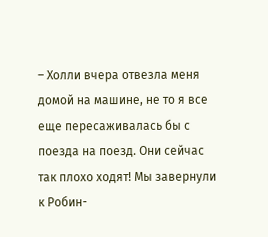– Холли вчера отвезла меня домой на машине, не то я все еще пересаживалась бы с поезда на поезд. Они сейчас так плохо ходят! Мы завернули к Робин-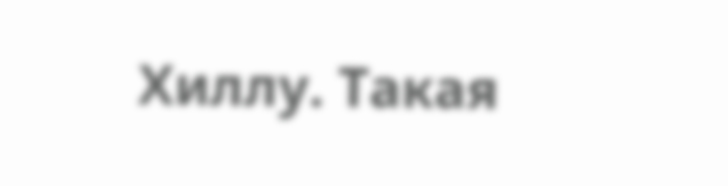Хиллу. Такая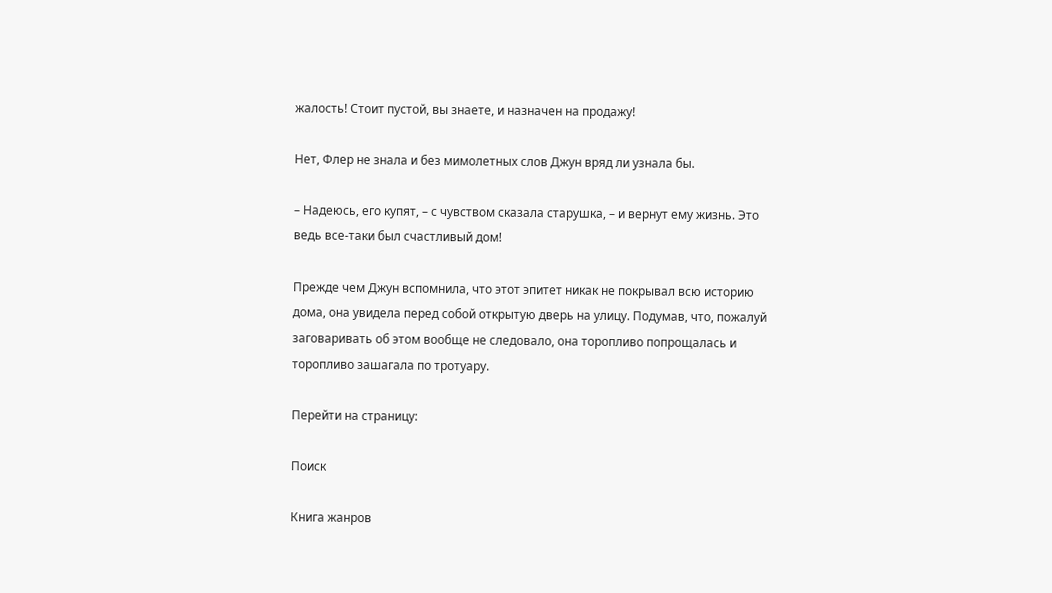жалость! Стоит пустой, вы знаете, и назначен на продажу!

Нет, Флер не знала и без мимолетных слов Джун вряд ли узнала бы.

– Надеюсь, его купят, – с чувством сказала старушка, – и вернут ему жизнь. Это ведь все-таки был счастливый дом!

Прежде чем Джун вспомнила, что этот эпитет никак не покрывал всю историю дома, она увидела перед собой открытую дверь на улицу. Подумав, что, пожалуй заговаривать об этом вообще не следовало, она торопливо попрощалась и торопливо зашагала по тротуару.

Перейти на страницу:

Поиск

Книга жанров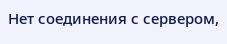Нет соединения с сервером,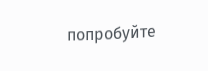попробуйте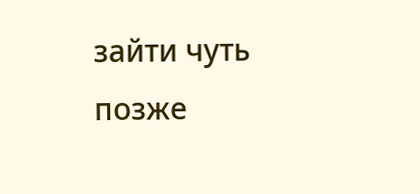зайти чуть позже